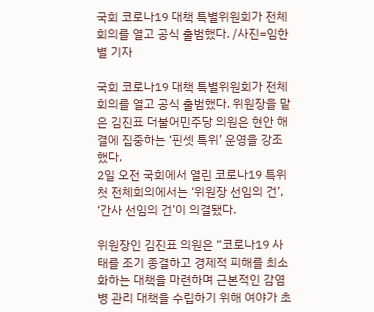국회 코로나19 대책 특별위원회가 전체회의를 열고 공식 출범했다. /사진=임한별 기자

국회 코로나19 대책 특별위원회가 전체회의를 열고 공식 출범했다. 위원장을 맡은 김진표 더불어민주당 의원은 현안 해결에 집중하는 ‘핀셋 특위’ 운영을 강조했다.
2일 오전 국회에서 열린 코로나19 특위 첫 전체회의에서는 ‘위원장 선임의 건’, ‘간사 선임의 건’이 의결됐다.

위원장인 김진표 의원은 “코로나19 사태를 조기 종결하고 경제적 피해를 최소화하는 대책을 마련하며 근본적인 감염병 관리 대책을 수립하기 위해 여야가 초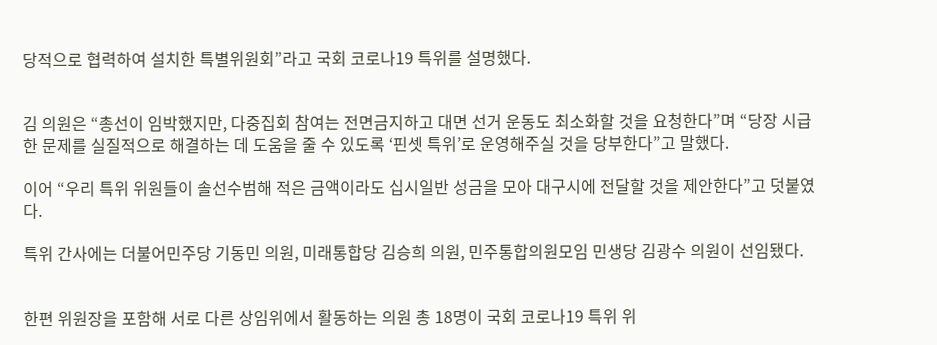당적으로 협력하여 설치한 특별위원회”라고 국회 코로나19 특위를 설명했다.


김 의원은 “총선이 임박했지만, 다중집회 참여는 전면금지하고 대면 선거 운동도 최소화할 것을 요청한다”며 “당장 시급한 문제를 실질적으로 해결하는 데 도움을 줄 수 있도록 ‘핀셋 특위’로 운영해주실 것을 당부한다”고 말했다.

이어 “우리 특위 위원들이 솔선수범해 적은 금액이라도 십시일반 성금을 모아 대구시에 전달할 것을 제안한다”고 덧붙였다.

특위 간사에는 더불어민주당 기동민 의원, 미래통합당 김승희 의원, 민주통합의원모임 민생당 김광수 의원이 선임됐다.


한편 위원장을 포함해 서로 다른 상임위에서 활동하는 의원 총 18명이 국회 코로나19 특위 위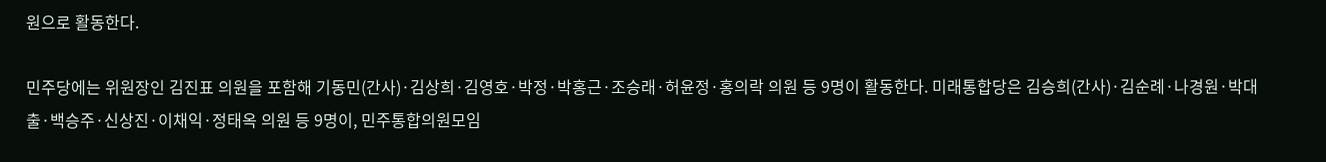원으로 활동한다.

민주당에는 위원장인 김진표 의원을 포함해 기동민(간사)·김상희·김영호·박정·박홍근·조승래·허윤정·홍의락 의원 등 9명이 활동한다. 미래통합당은 김승희(간사)·김순례·나경원·박대출·백승주·신상진·이채익·정태옥 의원 등 9명이, 민주통합의원모임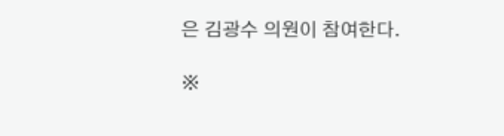은 김광수 의원이 참여한다.

※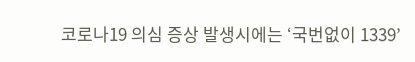코로나19 의심 증상 발생시에는 ‘국번없이 1339’